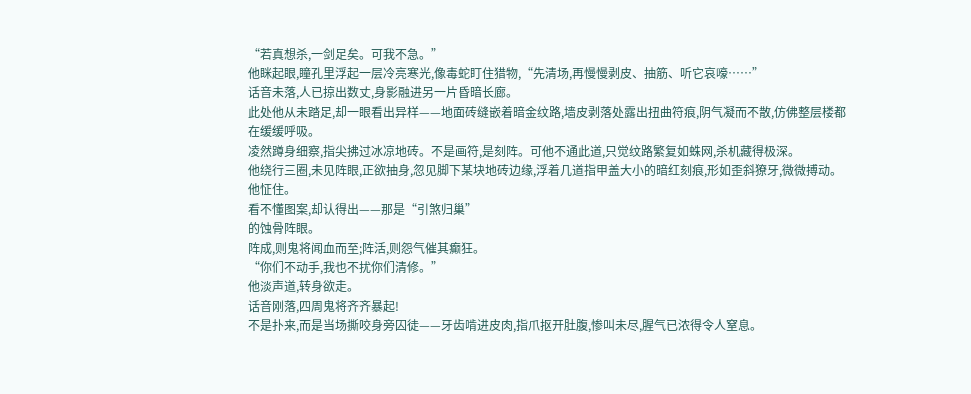“若真想杀,一剑足矣。可我不急。”
他眯起眼,瞳孔里浮起一层冷亮寒光,像毒蛇盯住猎物,“先清场,再慢慢剥皮、抽筋、听它哀嚎……”
话音未落,人已掠出数丈,身影融进另一片昏暗长廊。
此处他从未踏足,却一眼看出异样——地面砖缝嵌着暗金纹路,墙皮剥落处露出扭曲符痕,阴气凝而不散,仿佛整层楼都在缓缓呼吸。
凌然蹲身细察,指尖拂过冰凉地砖。不是画符,是刻阵。可他不通此道,只觉纹路繁复如蛛网,杀机藏得极深。
他绕行三圈,未见阵眼,正欲抽身,忽见脚下某块地砖边缘,浮着几道指甲盖大小的暗红刻痕,形如歪斜獠牙,微微搏动。
他怔住。
看不懂图案,却认得出——那是“引煞归巢”
的蚀骨阵眼。
阵成,则鬼将闻血而至;阵活,则怨气催其癫狂。
“你们不动手,我也不扰你们清修。”
他淡声道,转身欲走。
话音刚落,四周鬼将齐齐暴起!
不是扑来,而是当场撕咬身旁囚徒——牙齿啃进皮肉,指爪抠开肚腹,惨叫未尽,腥气已浓得令人窒息。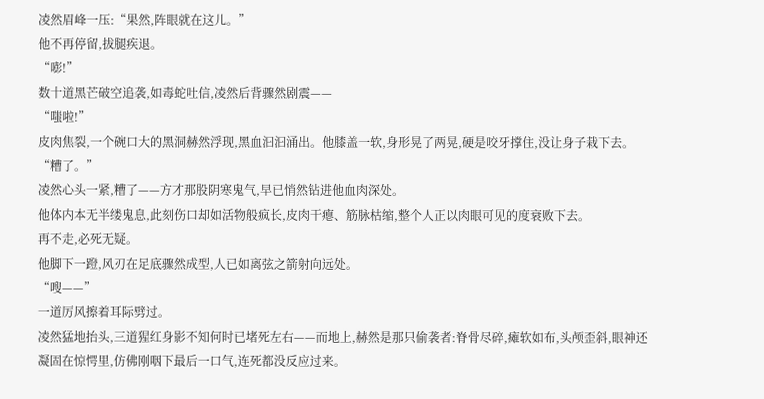凌然眉峰一压:“果然,阵眼就在这儿。”
他不再停留,拔腿疾退。
“嘭!”
数十道黑芒破空追袭,如毒蛇吐信,凌然后背骤然剧震——
“嗤啦!”
皮肉焦裂,一个碗口大的黑洞赫然浮现,黑血汩汩涌出。他膝盖一软,身形晃了两晃,硬是咬牙撑住,没让身子栽下去。
“糟了。”
凌然心头一紧,糟了——方才那股阴寒鬼气,早已悄然钻进他血肉深处。
他体内本无半缕鬼息,此刻伤口却如活物般疯长,皮肉干瘪、筋脉枯缩,整个人正以肉眼可见的度衰败下去。
再不走,必死无疑。
他脚下一蹬,风刃在足底骤然成型,人已如离弦之箭射向远处。
“嗖——”
一道厉风擦着耳际劈过。
凌然猛地抬头,三道猩红身影不知何时已堵死左右——而地上,赫然是那只偷袭者:脊骨尽碎,瘫软如布,头颅歪斜,眼神还凝固在惊愕里,仿佛刚咽下最后一口气,连死都没反应过来。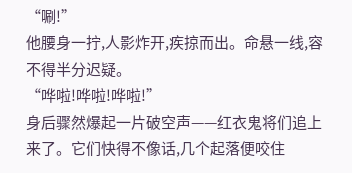“唰!”
他腰身一拧,人影炸开,疾掠而出。命悬一线,容不得半分迟疑。
“哗啦!哗啦!哗啦!”
身后骤然爆起一片破空声——红衣鬼将们追上来了。它们快得不像话,几个起落便咬住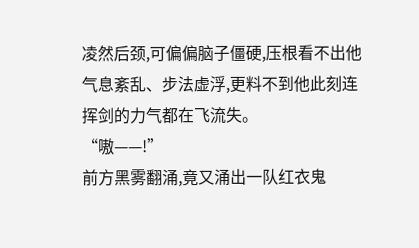凌然后颈,可偏偏脑子僵硬,压根看不出他气息紊乱、步法虚浮,更料不到他此刻连挥剑的力气都在飞流失。
“嗷——!”
前方黑雾翻涌,竟又涌出一队红衣鬼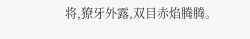将,獠牙外露,双目赤焰腾腾。